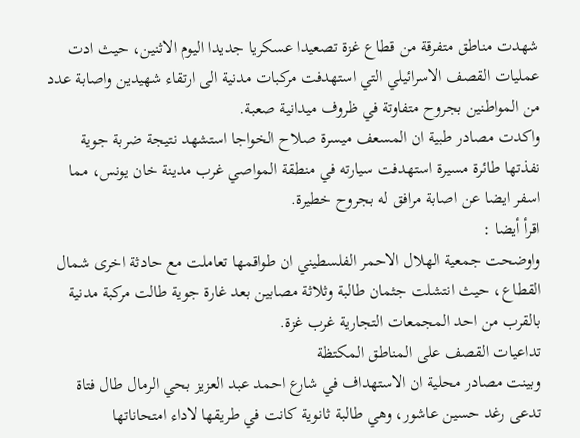شهدت مناطق متفرقة من قطاع غزة تصعيدا عسكريا جديدا اليوم الاثنين، حيث ادت عمليات القصف الاسرائيلي التي استهدفت مركبات مدنية الى ارتقاء شهيدين واصابة عدد من المواطنين بجروح متفاوتة في ظروف ميدانية صعبة.
واكدت مصادر طبية ان المسعف ميسرة صلاح الخواجا استشهد نتيجة ضربة جوية نفذتها طائرة مسيرة استهدفت سيارته في منطقة المواصي غرب مدينة خان يونس، مما اسفر ايضا عن اصابة مرافق له بجروح خطيرة.
اقرأ أيضا :
واوضحت جمعية الهلال الاحمر الفلسطيني ان طواقمها تعاملت مع حادثة اخرى شمال القطاع، حيث انتشلت جثمان طالبة وثلاثة مصابين بعد غارة جوية طالت مركبة مدنية بالقرب من احد المجمعات التجارية غرب غزة.
تداعيات القصف على المناطق المكتظة
وبينت مصادر محلية ان الاستهداف في شارع احمد عبد العزيز بحي الرمال طال فتاة تدعى رغد حسين عاشور، وهي طالبة ثانوية كانت في طريقها لاداء امتحاناتها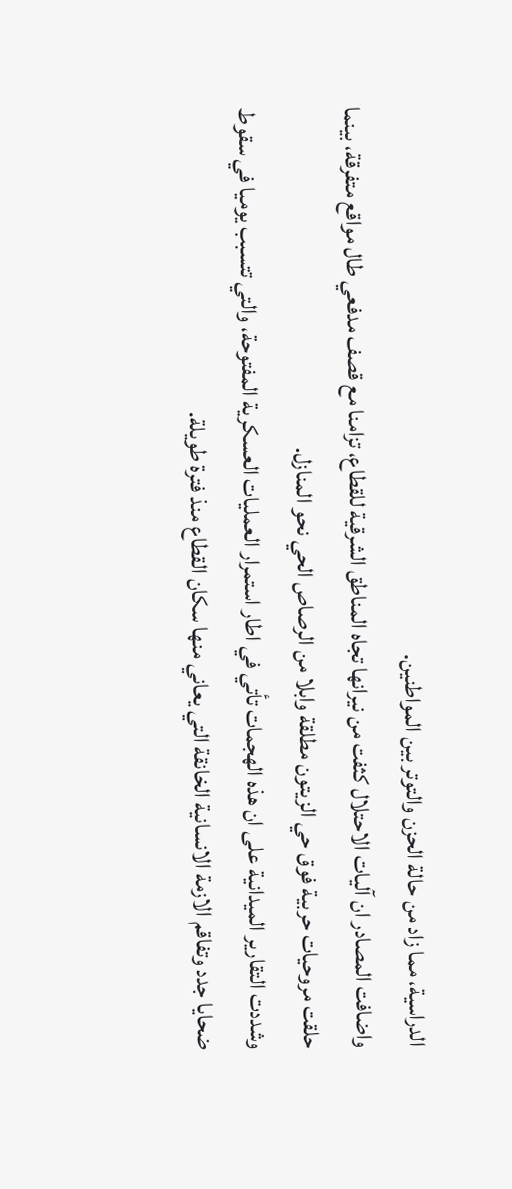الدراسية، مما زاد من حالة الحزن والتوتر بين المواطنين.
واضافت المصادر ان آليات الاحتلال كثفت من نيرانها تجاه المناطق الشرقية للقطاع، تزامنا مع قصف مدفعي طال مواقع متفرقة، بينما حلقت مروحيات حربية فوق حي الزيتون مطلقة وابلا من الرصاص الحي نحو المنازل.
وشددت التقارير الميدانية على ان هذه الهجمات تأتي في اطار استمرار العمليات العسكرية المفتوحة، والتي تتسبب يوميا في سقوط ضحايا جدد وتفاقم الازمة الانسانية الخانقة التي يعاني منها سكان القطاع منذ فترة طويلة.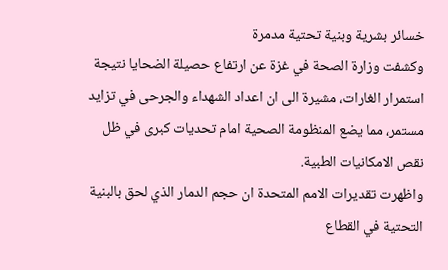خسائر بشرية وبنية تحتية مدمرة
وكشفت وزارة الصحة في غزة عن ارتفاع حصيلة الضحايا نتيجة استمرار الغارات، مشيرة الى ان اعداد الشهداء والجرحى في تزايد مستمر، مما يضع المنظومة الصحية امام تحديات كبرى في ظل نقص الامكانيات الطبية.
واظهرت تقديرات الامم المتحدة ان حجم الدمار الذي لحق بالبنية التحتية في القطاع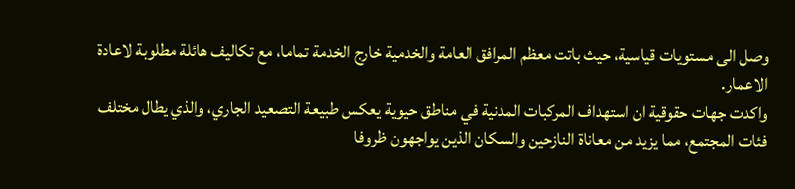وصل الى مستويات قياسية، حيث باتت معظم المرافق العامة والخدمية خارج الخدمة تماما، مع تكاليف هائلة مطلوبة لاعادة الاعمار.
واكدت جهات حقوقية ان استهداف المركبات المدنية في مناطق حيوية يعكس طبيعة التصعيد الجاري، والذي يطال مختلف فئات المجتمع، مما يزيد من معاناة النازحين والسكان الذين يواجهون ظروفا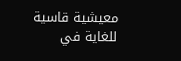معيشية قاسية للغاية في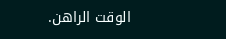الوقت الراهن.